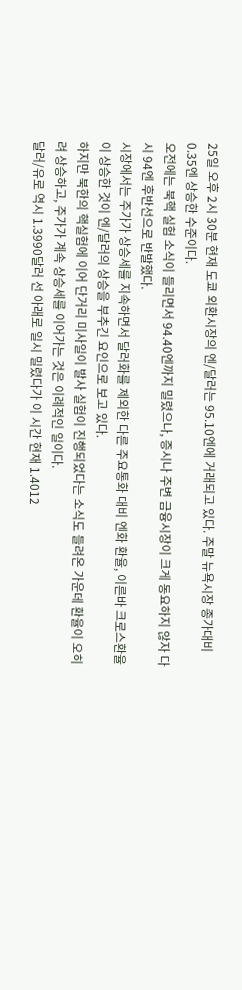25일 오후 2시 30분 현재 도쿄 외환시장의 엔/달러는 95.10엔에 거래되고 있다. 주말 뉴욕시장 종가대비 0.35엔 상승한 수준이다.
오전에는 북핵 실험 소식이 들리면서 94.40엔까지 밀렸으나, 증시나 주변 금융시장이 크게 동요하지 않자 다시 94엔 후반선으로 반발했다.
시장에서는 주가가 상승세를 지속하면서 달러화를 제외한 다른 주요통화 대비 엔화 환율, 이른바 크로스환율이 상승한 것이 엔/달러의 상승을 부추긴 요인으로 보고 있다.
하지만 북한의 핵실험에 이어 단거리 미사일이 발사 실험이 진행되었다는 소식도 들려온 가운데 환율이 오히려 상승하고, 주가가 계속 상승세를 이어가는 것은 이례적인 일이다.
달러/유로 역시 1.3990달러 선 아래로 일시 밀렸다가 이 시간 현재 1.4012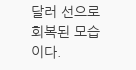달러 선으로 회복된 모습이다.